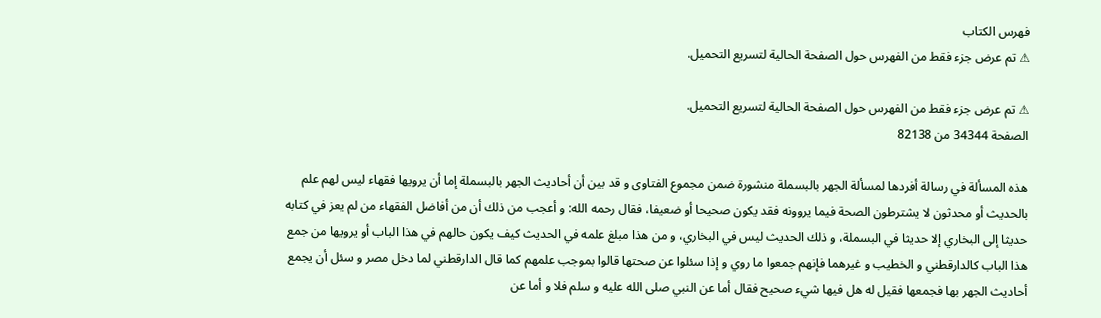فهرس الكتاب
⚠ تم عرض جزء فقط من الفهرس حول الصفحة الحالية لتسريع التحميل.

⚠ تم عرض جزء فقط من الفهرس حول الصفحة الحالية لتسريع التحميل.
الصفحة 34344 من 82138

هذه المسألة في رسالة أفردها لمسألة الجهر بالبسملة منشورة ضمن مجموع الفتاوى و قد بين أن أحاديث الجهر بالبسملة إما أن يرويها فقهاء ليس لهم علم بالحديث أو محدثون لا يشترطون الصحة فيما يروونه فقد يكون صحيحا أو ضعيفا، فقال رحمه الله: و أعجب من ذلك أن من أفاضل الفقهاء من لم يعز في كتابه حديثا إلى البخاري إلا حديثا في البسملة، و ذلك الحديث ليس في البخاري، و من هذا مبلغ علمه في الحديث كيف يكون حالهم في هذا الباب أو يرويها من جمع هذا الباب كالدارقطني و الخطيب و غيرهما فإنهم جمعوا ما روي و إذا سئلوا عن صحتها قالوا بموجب علمهم كما قال الدارقطني لما دخل مصر و سئل أن يجمع أحاديث الجهر بها فجمعها فقيل له هل فيها شيء صحيح فقال أما عن النبي صلى الله عليه و سلم فلا و أما عن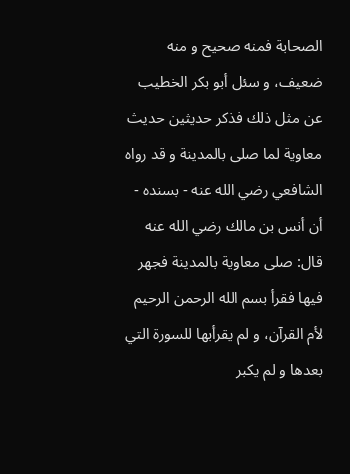الصحابة فمنه صحيح و منه ضعيف، و سئل أبو بكر الخطيب عن مثل ذلك فذكر حديثين حديث معاوية لما صلى بالمدينة و قد رواه الشافعي رضي الله عنه - بسنده - أن أنس بن مالك رضي الله عنه قال: صلى معاوية بالمدينة فجهر فيها فقرأ بسم الله الرحمن الرحيم لأم القرآن، و لم يقرأبها للسورة التي بعدها و لم يكبر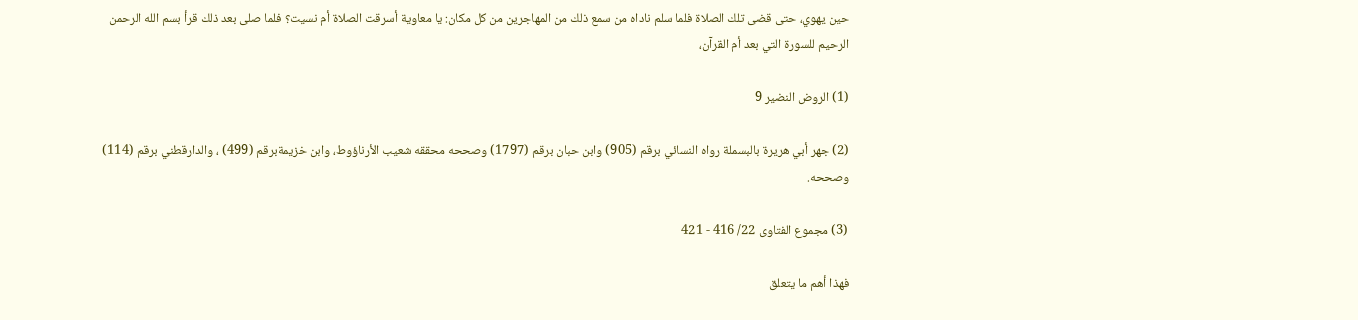حين يهوي، حتى قضى تلك الصلاة فلما سلم ناداه من سمع ذلك من المهاجرين من كل مكان: يا معاوية أسرقت الصلاة أم نسيت؟ فلما صلى بعد ذلك قرأ بسم الله الرحمن الرحيم للسورة التي بعد أم القرآن،

(1) الروض النضير 9

(2) جهر أبي هريرة بالبسملة رواه النسائي برقم (905) وابن حبان برقم (1797) وصححه محققه شعيب الأرناؤوط، وابن خزيمةبرقم (499) ، والدارقطني برقم (114) وصححه.

(3) مجموع الفتاوى 22/ 416 - 421

فهذا أهم ما يتعلق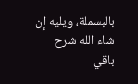بالبسملة، ويليه إن شاء الله شرح باقي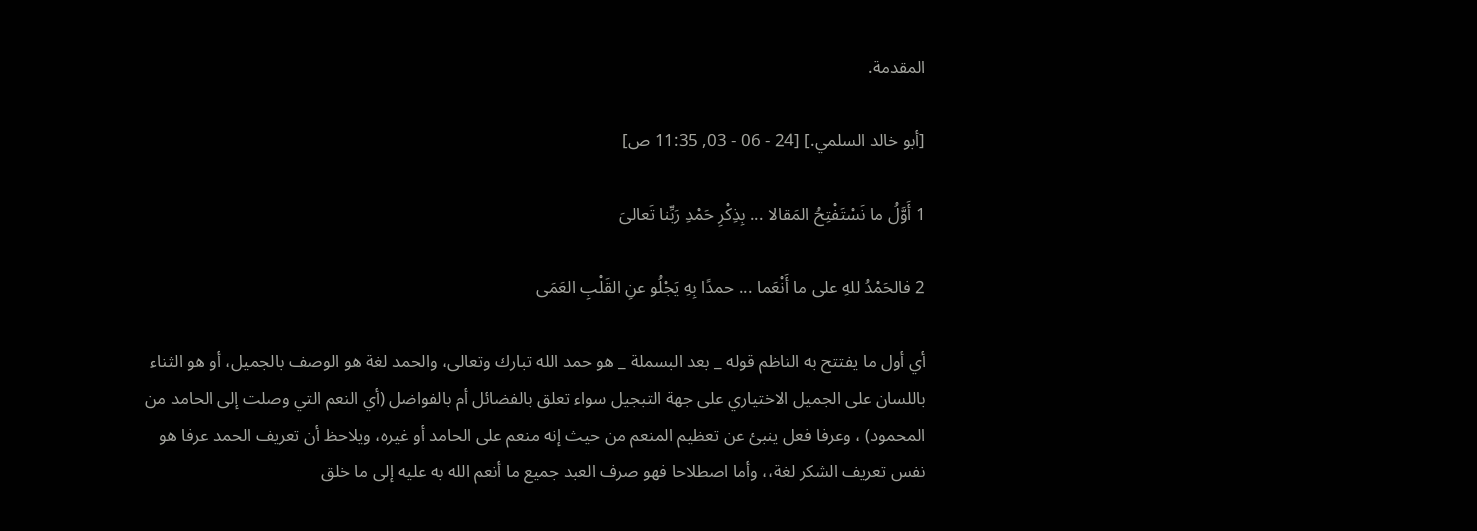المقدمة.

[أبو خالد السلمي.] [24 - 06 - 03, 11:35 ص]

1 أَوَّلُ ما نَسْتَفْتِحُ المَقالا ... بِذِكْرِ حَمْدِ رَبِّنا تَعالىَ

2 فالحَمْدُ للهِ على ما أَنْعَما ... حمدًا بِهِ يَجْلُو عنِ القَلْبِ العَمَى

أي أول ما يفتتح به الناظم قوله _ بعد البسملة _ هو حمد الله تبارك وتعالى، والحمد لغة هو الوصف بالجميل، أو هو الثناء باللسان على الجميل الاختياري على جهة التبجيل سواء تعلق بالفضائل أم بالفواضل (أي النعم التي وصلت إلى الحامد من المحمود) ، وعرفا فعل ينبئ عن تعظيم المنعم من حيث إنه منعم على الحامد أو غيره، ويلاحظ أن تعريف الحمد عرفا هو نفس تعريف الشكر لغة،، وأما اصطلاحا فهو صرف العبد جميع ما أنعم الله به عليه إلى ما خلق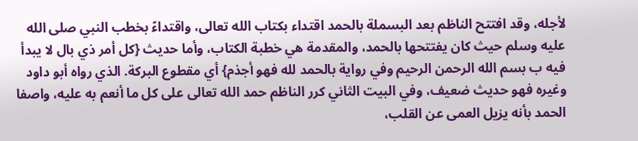لأجله، وقد افتتح الناظم بعد البسملة بالحمد اقتداء بكتاب الله تعالى، واقتداءً بخطب النبي صلى الله عليه وسلم حيث كان يفتتحها بالحمد، والمقدمة هي خطبة الكتاب، وأما حديث {كل أمر ذي بال لا يبدأ فيه ب بسم الله الرحمن الرحيم وفي رواية بالحمد لله فهو أجذم} أي مقطوع البركة. الذي رواه أبو داود وغيره فهو حديث ضعيف، وفي البيت الثاني كرر الناظم حمد الله تعالى على كل ما أنعم به عليه، واصفا الحمد بأنه يزيل العمى عن القلب،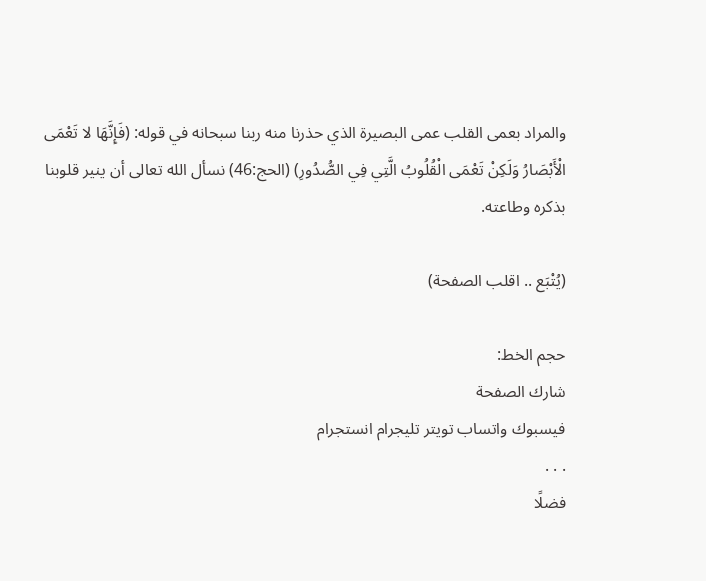والمراد بعمى القلب عمى البصيرة الذي حذرنا منه ربنا سبحانه في قوله: (فَإِنَّهَا لا تَعْمَى الْأَبْصَارُ وَلَكِنْ تَعْمَى الْقُلُوبُ الَّتِي فِي الصُّدُورِ) (الحج:46) نسأل الله تعالى أن ينير قلوبنا بذكره وطاعته.

(يُتْبَع .. اقلب الصفحة)

حجم الخط:
شارك الصفحة
فيسبوك واتساب تويتر تليجرام انستجرام
. . .
فضلًا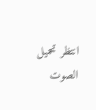انتظر تحميل الصوت